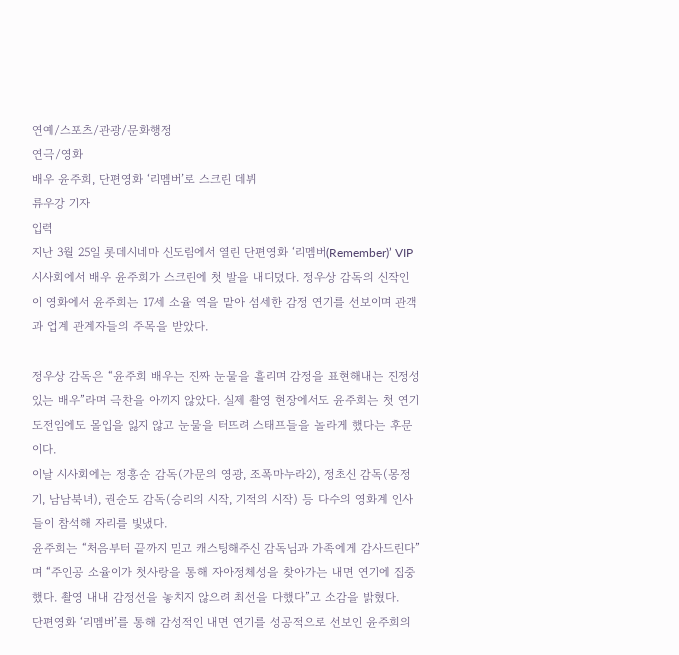연예/스포츠/관광/문화행정
연극/영화
배우 윤주희, 단편영화 ‘리멤버’로 스크린 데뷔
류우강 기자
입력
지난 3월 25일 롯데시네마 신도림에서 열린 단편영화 ‘리멤버(Remember)’ VIP 시사회에서 배우 윤주희가 스크린에 첫 발을 내디뎠다. 정우상 감독의 신작인 이 영화에서 윤주희는 17세 소율 역을 맡아 섬세한 감정 연기를 선보이며 관객과 업계 관계자들의 주목을 받았다.

정우상 감독은 “윤주희 배우는 진짜 눈물을 흘리며 감정을 표현해내는 진정성 있는 배우”라며 극찬을 아끼지 않았다. 실제 촬영 현장에서도 윤주희는 첫 연기 도전임에도 몰입을 잃지 않고 눈물을 터뜨려 스태프들을 놀라게 했다는 후문이다.
이날 시사회에는 정흥순 감독(가문의 영광, 조폭마누라2), 정초신 감독(몽정기, 남남북녀), 권순도 감독(승리의 시작, 기적의 시작) 등 다수의 영화계 인사들이 참석해 자리를 빛냈다.
윤주희는 “처음부터 끝까지 믿고 캐스팅해주신 감독님과 가족에게 감사드린다”며 “주인공 소율이가 첫사랑을 통해 자아정체성을 찾아가는 내면 연기에 집중했다. 촬영 내내 감정선을 놓치지 않으려 최선을 다했다”고 소감을 밝혔다.
단편영화 ‘리멤버’를 통해 감성적인 내면 연기를 성공적으로 선보인 윤주희의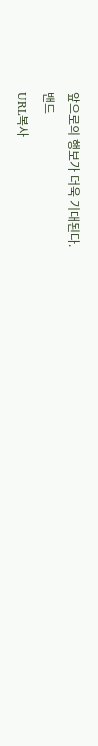앞으로의 행보가 더욱 기대된다.
밴드
URL복사